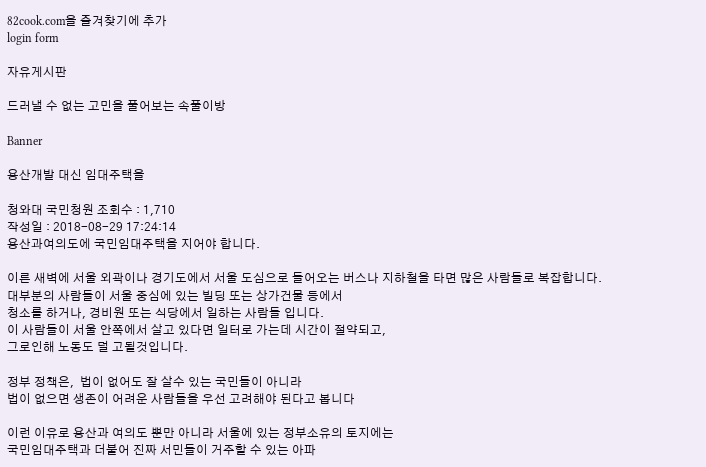82cook.com을 즐겨찾기에 추가
login form

자유게시판

드러낼 수 없는 고민을 풀어보는 속풀이방

Banner

용산개발 대신 임대주택을

청와대 국민청원 조회수 : 1,710
작성일 : 2018-08-29 17:24:14
용산과여의도에 국민임대주택을 지어야 합니다.

이른 새벽에 서울 외곽이나 경기도에서 서울 도심으로 들어오는 버스나 지하철을 타면 많은 사람들로 복잡합니다.
대부분의 사람들이 서울 중심에 있는 빌딩 또는 상가건물 등에서
청소를 하거나, 경비원 또는 식당에서 일하는 사람들 입니다.
이 사람들이 서울 안쪽에서 살고 있다면 일터로 가는데 시간이 절약되고,
그로인해 노동도 덜 고될것입니다.

정부 정책은,  법이 없어도 잘 살수 있는 국민들이 아니라
법이 없으면 생존이 어려운 사람들을 우선 고려해야 된다고 봅니다

이런 이유로 용산과 여의도 뿐만 아니라 서울에 있는 정부소유의 토지에는
국민임대주택과 더불어 진짜 서민들이 거주할 수 있는 아파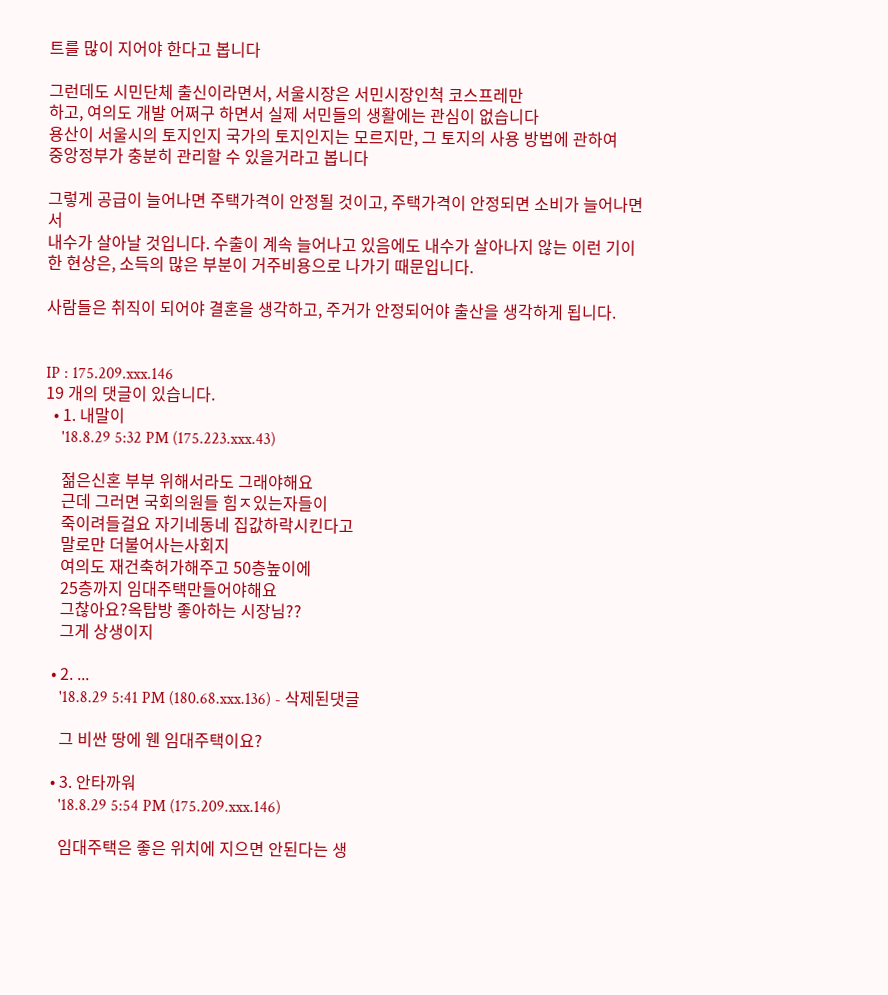트를 많이 지어야 한다고 봅니다

그런데도 시민단체 출신이라면서, 서울시장은 서민시장인척 코스프레만
하고, 여의도 개발 어쩌구 하면서 실제 서민들의 생활에는 관심이 없습니다
용산이 서울시의 토지인지 국가의 토지인지는 모르지만, 그 토지의 사용 방법에 관하여
중앙정부가 충분히 관리할 수 있을거라고 봅니다

그렇게 공급이 늘어나면 주택가격이 안정될 것이고, 주택가격이 안정되면 소비가 늘어나면서
내수가 살아날 것입니다. 수출이 계속 늘어나고 있음에도 내수가 살아나지 않는 이런 기이한 현상은, 소득의 많은 부분이 거주비용으로 나가기 때문입니다.

사람들은 취직이 되어야 결혼을 생각하고, 주거가 안정되어야 출산을 생각하게 됩니다.


IP : 175.209.xxx.146
19 개의 댓글이 있습니다.
  • 1. 내말이
    '18.8.29 5:32 PM (175.223.xxx.43)

    젊은신혼 부부 위해서라도 그래야해요
    근데 그러면 국회의원들 힘ㅈ있는자들이
    죽이려들걸요 자기네동네 집값하락시킨다고
    말로만 더불어사는사회지
    여의도 재건축허가해주고 50층높이에
    25층까지 임대주택만들어야해요
    그찮아요?옥탑방 좋아하는 시장님??
    그게 상생이지

  • 2. ...
    '18.8.29 5:41 PM (180.68.xxx.136) - 삭제된댓글

    그 비싼 땅에 웬 임대주택이요?

  • 3. 안타까워
    '18.8.29 5:54 PM (175.209.xxx.146)

    임대주택은 좋은 위치에 지으면 안된다는 생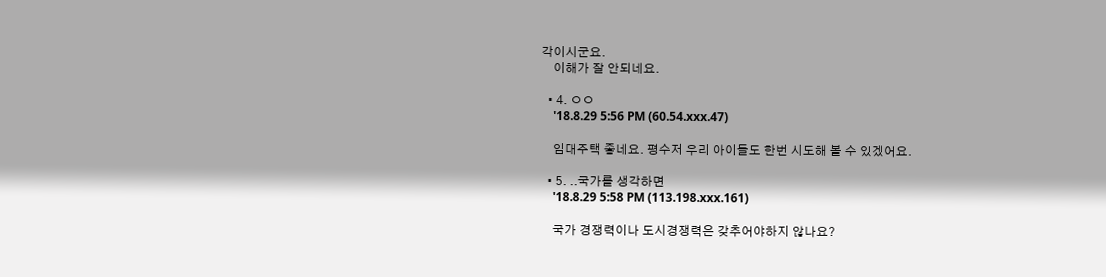각이시군요.
    이해가 잘 안되네요.

  • 4. ㅇㅇ
    '18.8.29 5:56 PM (60.54.xxx.47)

    임대주택 좋네요. 평수저 우리 아이들도 한번 시도해 볼 수 있겠어요.

  • 5. ..국가를 생각하면
    '18.8.29 5:58 PM (113.198.xxx.161)

    국가 경쟁력이나 도시경쟁력은 갖추어야하지 않나요?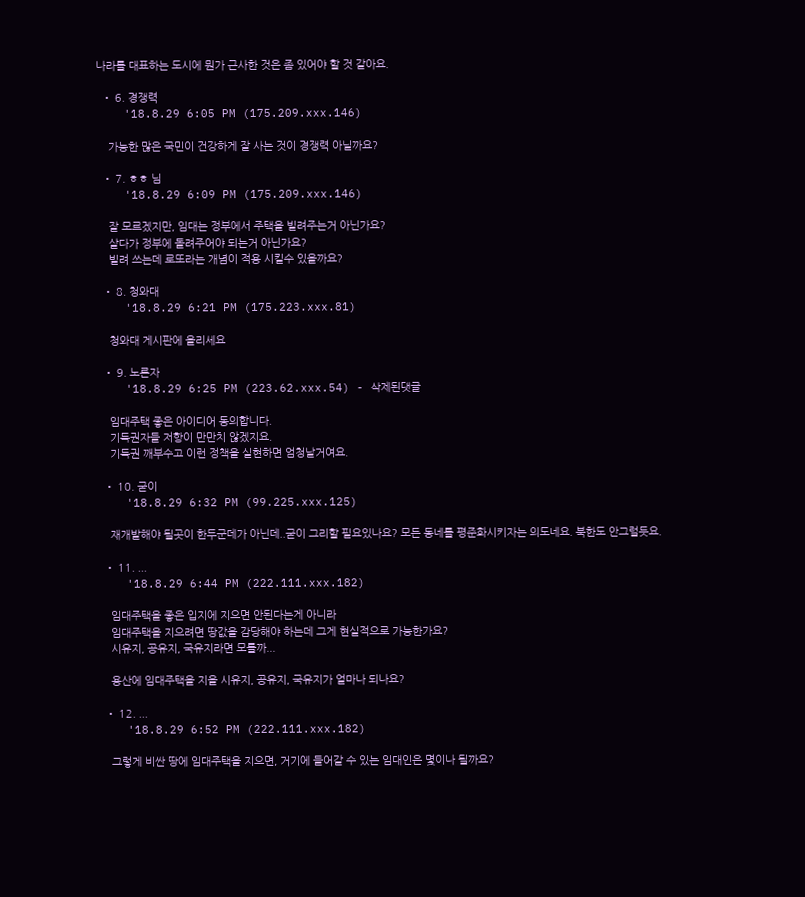나라를 대표하는 도시에 뭔가 근사한 것은 좀 있어야 할 것 같아요.

  • 6. 경쟁력
    '18.8.29 6:05 PM (175.209.xxx.146)

    가능한 많은 국민이 건강하게 잘 사는 것이 경쟁력 아닐까요?

  • 7. ㅎㅎ 님
    '18.8.29 6:09 PM (175.209.xxx.146)

    잘 모르겠지만, 임대는 정부에서 주택을 빌려주는거 아닌가요?
    살다가 정부에 돌려주어야 되는거 아닌가요?
    빌려 쓰는데 로또라는 개념이 적용 시킬수 있을까요?

  • 8. 청와대
    '18.8.29 6:21 PM (175.223.xxx.81)

    청와대 게시판에 올리세요

  • 9. 노른자
    '18.8.29 6:25 PM (223.62.xxx.54) - 삭제된댓글

    임대주택 좋은 아이디어 동의합니다.
    기득권자들 저항이 만만치 않겠지요.
    기득권 깨부수고 이런 정책을 실현하면 엄청날거여요.

  • 10. 굳이
    '18.8.29 6:32 PM (99.225.xxx.125)

    재개발해야 될곳이 한두군데가 아닌데..굳이 그리할 필요있나요? 모든 동네를 평준화시키자는 의도네요. 북한도 안그럴듯요.

  • 11. ...
    '18.8.29 6:44 PM (222.111.xxx.182)

    임대주택을 좋은 입지에 지으면 안된다는게 아니라
    임대주택을 지으려면 땅값을 감당해야 하는데 그게 현실적으로 가능한가요?
    시유지, 공유지, 국유지라면 모를까...

    용산에 임대주택을 지을 시유지, 공유지, 국유지가 얼마나 되나요?

  • 12. ...
    '18.8.29 6:52 PM (222.111.xxx.182)

    그렇게 비싼 땅에 임대주택을 지으면, 거기에 들어갈 수 있는 임대인은 몇이나 될까요?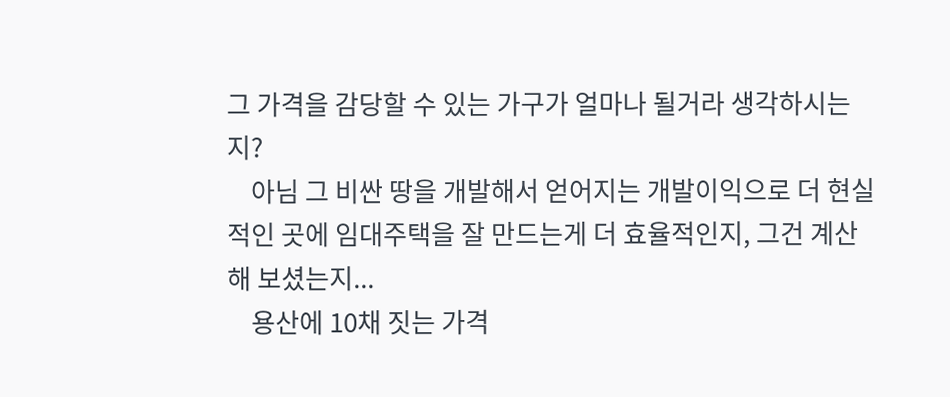그 가격을 감당할 수 있는 가구가 얼마나 될거라 생각하시는지?
    아님 그 비싼 땅을 개발해서 얻어지는 개발이익으로 더 현실적인 곳에 임대주택을 잘 만드는게 더 효율적인지, 그건 계산해 보셨는지...
    용산에 10채 짓는 가격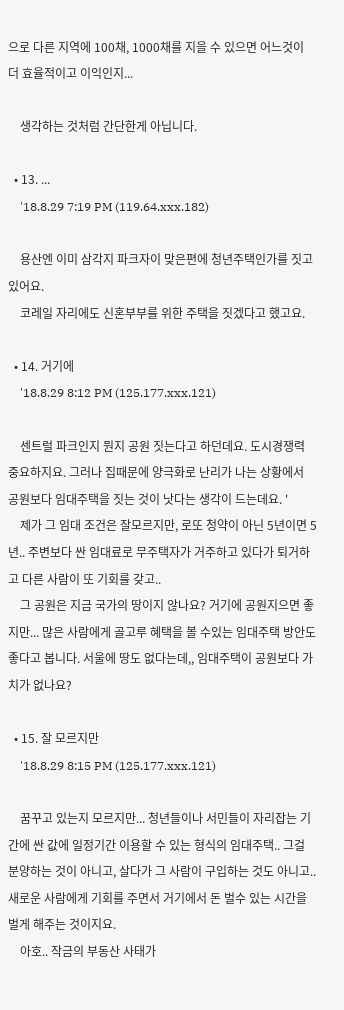으로 다른 지역에 100채, 1000채를 지을 수 있으면 어느것이 더 효율적이고 이익인지...

    생각하는 것처럼 간단한게 아닙니다.

  • 13. ...
    '18.8.29 7:19 PM (119.64.xxx.182)

    용산엔 이미 삼각지 파크자이 맞은편에 청년주택인가를 짓고 있어요.
    코레일 자리에도 신혼부부를 위한 주택을 짓겠다고 했고요.

  • 14. 거기에
    '18.8.29 8:12 PM (125.177.xxx.121)

    센트럴 파크인지 뭔지 공원 짓는다고 하던데요. 도시경쟁력 중요하지요. 그러나 집때문에 양극화로 난리가 나는 상황에서 공원보다 임대주택을 짓는 것이 낫다는 생각이 드는데요. '
    제가 그 임대 조건은 잘모르지만, 로또 청약이 아닌 5년이면 5년.. 주변보다 싼 임대료로 무주택자가 거주하고 있다가 퇴거하고 다른 사람이 또 기회를 갖고..
    그 공원은 지금 국가의 땅이지 않나요? 거기에 공원지으면 좋지만... 많은 사람에게 골고루 혜택을 볼 수있는 임대주택 방안도 좋다고 봅니다. 서울에 땅도 없다는데,, 임대주택이 공원보다 가치가 없나요?

  • 15. 잘 모르지만
    '18.8.29 8:15 PM (125.177.xxx.121)

    꿈꾸고 있는지 모르지만... 청년들이나 서민들이 자리잡는 기간에 싼 값에 일정기간 이용할 수 있는 형식의 임대주택.. 그걸 분양하는 것이 아니고, 살다가 그 사람이 구입하는 것도 아니고.. 새로운 사람에게 기회를 주면서 거기에서 돈 벌수 있는 시간을 벌게 해주는 것이지요.
    아호.. 작금의 부동산 사태가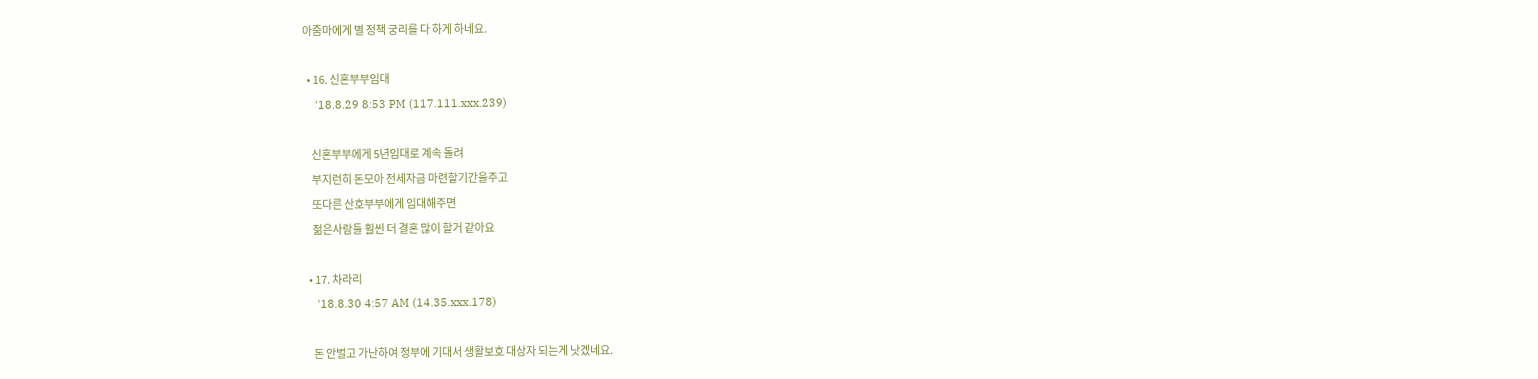아줌마에게 별 정책 궁리를 다 하게 하네요.

  • 16. 신혼부부임대
    '18.8.29 8:53 PM (117.111.xxx.239)

    신혼부부에게 5년임대로 계속 돌려
    부지런히 돈모아 전세자금 마련할기간을주고
    또다른 산호부부에게 임대해주면
    젊은사람들 훨씬 더 결혼 많이 할거 같아요

  • 17. 차라리
    '18.8.30 4:57 AM (14.35.xxx.178)

    돈 안벌고 가난하여 정부에 기대서 생활보호 대상자 되는게 낫겠네요.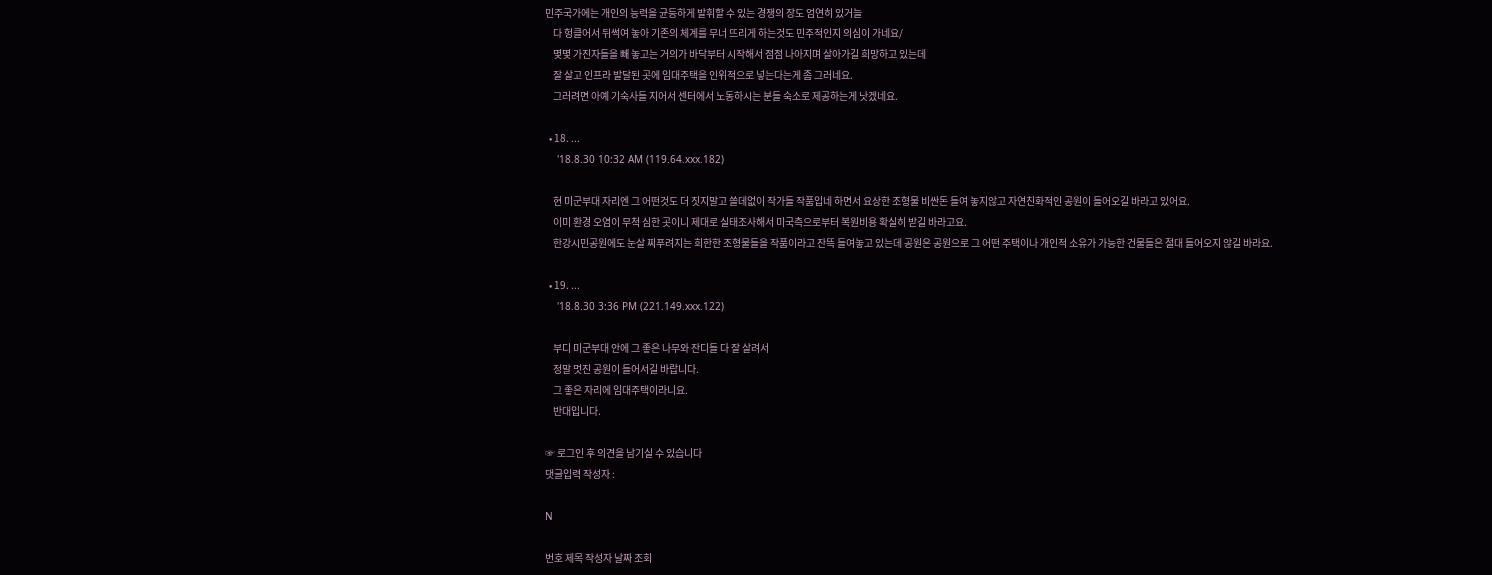민주국가에는 개인의 능력을 균등하게 발휘할 수 있는 경쟁의 장도 엄연히 있거늘
    다 헝클어서 뒤썩여 놓아 기존의 체계를 무너 뜨리게 하는것도 민주적인지 의심이 가네요/
    몇몇 가진자들을 빼 놓고는 거의가 바닥부터 시작해서 점점 나아지며 살아가길 희망하고 있는데
    잘 살고 인프라 발달된 곳에 임대주택을 인위적으로 넣는다는게 좀 그러네요.
    그러려면 아예 기숙사들 지어서 센터에서 노동하시는 분들 숙소로 제공하는게 낫겠네요.

  • 18. ...
    '18.8.30 10:32 AM (119.64.xxx.182)

    현 미군부대 자리엔 그 어떤것도 더 짓지말고 쓸데없이 작가들 작품입네 하면서 요상한 조형물 비싼돈 들여 놓지않고 자연친화적인 공원이 들어오길 바라고 있어요.
    이미 환경 오염이 무척 심한 곳이니 제대로 실태조사해서 미국측으로부터 복원비용 확실히 받길 바라고요.
    한강시민공원에도 눈살 찌푸려지는 희한한 조형물들을 작품이라고 잔뜩 들여놓고 있는데 공원은 공원으로 그 어떤 주택이나 개인적 소유가 가능한 건물들은 절대 들어오지 않길 바라요.

  • 19. ...
    '18.8.30 3:36 PM (221.149.xxx.122)

    부디 미군부대 안에 그 좋은 나무와 잔디들 다 잘 살려서
    정말 멋진 공원이 들어서길 바랍니다.
    그 좋은 자리에 임대주택이라니요.
    반대입니다.

☞ 로그인 후 의견을 남기실 수 있습니다
댓글입력 작성자 :

N

번호 제목 작성자 날짜 조회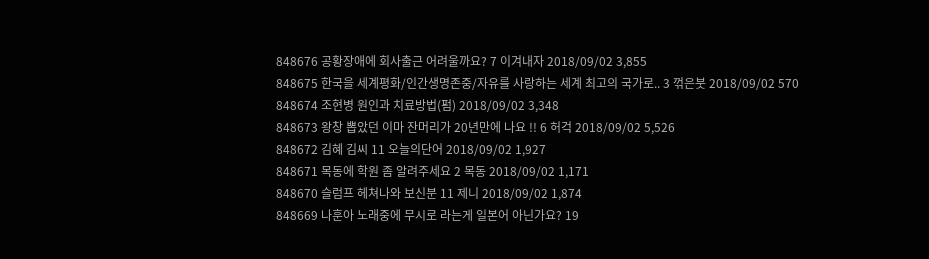848676 공황장애에 회사출근 어려울까요? 7 이겨내자 2018/09/02 3,855
848675 한국을 세계평화/인간생명존중/자유를 사랑하는 세계 최고의 국가로.. 3 꺾은붓 2018/09/02 570
848674 조현병 원인과 치료방법(펌) 2018/09/02 3,348
848673 왕창 뽑았던 이마 잔머리가 20년만에 나요 !! 6 허걱 2018/09/02 5,526
848672 김혜 김씨 11 오늘의단어 2018/09/02 1,927
848671 목동에 학원 좀 알려주세요 2 목동 2018/09/02 1,171
848670 슬럼프 헤쳐나와 보신분 11 제니 2018/09/02 1,874
848669 나훈아 노래중에 무시로 라는게 일본어 아닌가요? 19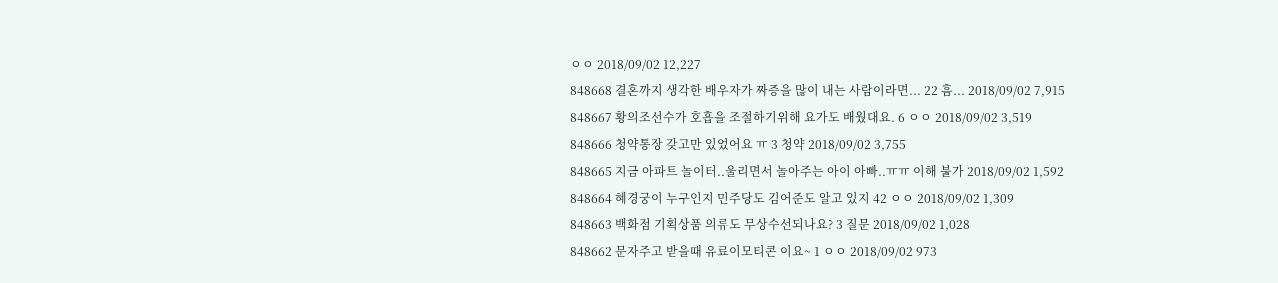ㅇㅇ 2018/09/02 12,227
848668 결혼까지 생각한 배우자가 짜증을 많이 내는 사람이라면... 22 흠... 2018/09/02 7,915
848667 황의조선수가 호흡을 조절하기위해 요가도 배웠대요. 6 ㅇㅇ 2018/09/02 3,519
848666 청약통장 갖고만 있었어요 ㅠ 3 청약 2018/09/02 3,755
848665 지금 아파트 놀이터..울리면서 놀아주는 아이 아빠..ㅠㅠ 이해 불가 2018/09/02 1,592
848664 혜경궁이 누구인지 민주당도 김어준도 알고 있지 42 ㅇㅇ 2018/09/02 1,309
848663 백화점 기획상품 의류도 무상수선되나요? 3 질문 2018/09/02 1,028
848662 문자주고 받을때 유료이모티콘 이요~ 1 ㅇㅇ 2018/09/02 973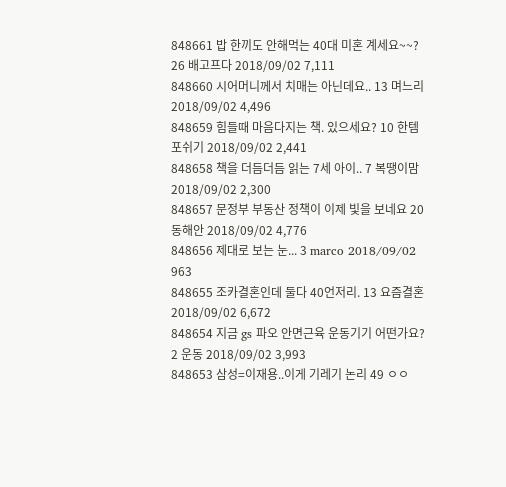848661 밥 한끼도 안해먹는 40대 미혼 계세요~~? 26 배고프다 2018/09/02 7,111
848660 시어머니께서 치매는 아닌데요.. 13 며느리 2018/09/02 4,496
848659 힘들때 마음다지는 책. 있으세요? 10 한템포쉬기 2018/09/02 2,441
848658 책을 더듬더듬 읽는 7세 아이.. 7 복땡이맘 2018/09/02 2,300
848657 문정부 부동산 정책이 이제 빛을 보네요 20 동해안 2018/09/02 4,776
848656 제대로 보는 눈... 3 marco 2018/09/02 963
848655 조카결혼인데 둘다 40언저리. 13 요즘결혼 2018/09/02 6,672
848654 지금 gs 파오 안면근육 운동기기 어떤가요? 2 운동 2018/09/02 3,993
848653 삼성=이재용..이게 기레기 논리 49 ㅇㅇ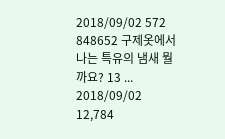2018/09/02 572
848652 구제옷에서 나는 특유의 냄새 뭘까요? 13 ... 2018/09/02 12,784